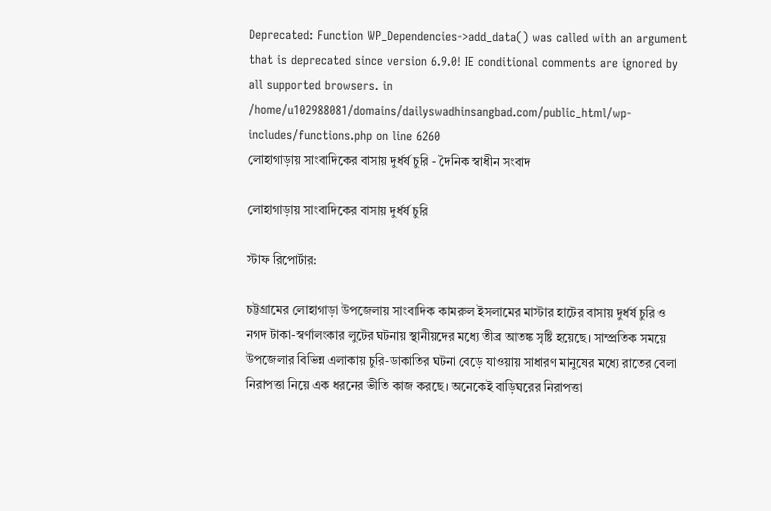Deprecated: Function WP_Dependencies->add_data() was called with an argument that is deprecated since version 6.9.0! IE conditional comments are ignored by all supported browsers. in /home/u102988081/domains/dailyswadhinsangbad.com/public_html/wp-includes/functions.php on line 6260
লোহাগাড়ায় সাংবাদিকের বাসায় দুর্ধর্ষ চুরি - দৈনিক স্বাধীন সংবাদ

লোহাগাড়ায় সাংবাদিকের বাসায় দুর্ধর্ষ চুরি

স্টাফ রিপোর্টার:

চট্টগ্রামের লোহাগাড়া উপজেলায় সাংবাদিক কামরুল ইসলামের মাস্টার হাটের বাসায় দুর্ধর্ষ চুরি ও নগদ টাকা-স্বর্ণালংকার লুটের ঘটনায় স্থানীয়দের মধ্যে তীব্র আতঙ্ক সৃষ্টি হয়েছে। সাম্প্রতিক সময়ে উপজেলার বিভিন্ন এলাকায় চুরি-ডাকাতির ঘটনা বেড়ে যাওয়ায় সাধারণ মানুষের মধ্যে রাতের বেলা নিরাপত্তা নিয়ে এক ধরনের ভীতি কাজ করছে। অনেকেই বাড়িঘরের নিরাপত্তা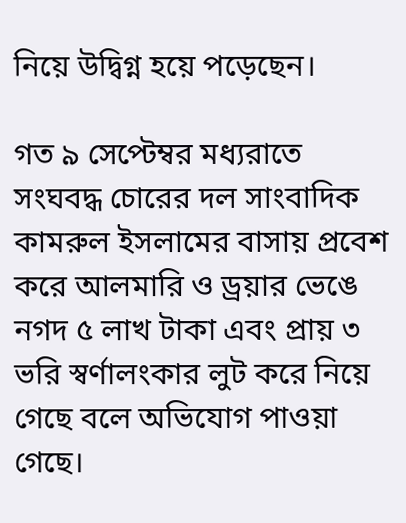নিয়ে উদ্বিগ্ন হয়ে পড়েছেন।

গত ৯ সেপ্টেম্বর মধ্যরাতে সংঘবদ্ধ চোরের দল সাংবাদিক কামরুল ইসলামের বাসায় প্রবেশ করে আলমারি ও ড্রয়ার ভেঙে নগদ ৫ লাখ টাকা এবং প্রায় ৩ ভরি স্বর্ণালংকার লুট করে নিয়ে গেছে বলে অভিযোগ পাওয়া গেছে।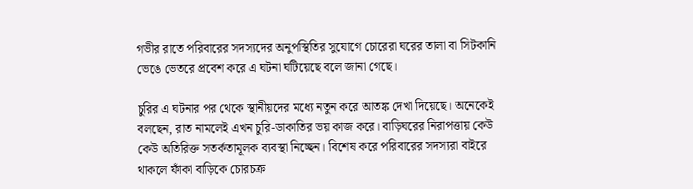গভীর রাতে পরিবারের সদস্যদের অনুপস্থিতির সুযোগে চোরেরা ঘরের তালা বা সিটকানি ভেঙে ভেতরে প্রবেশ করে এ ঘটনা ঘটিয়েছে বলে জানা গেছে।

চুরির এ ঘটনার পর থেকে স্থানীয়দের মধ্যে নতুন করে আতঙ্ক দেখা দিয়েছে। অনেকেই বলছেন, রাত নামলেই এখন চুরি-ডাকাতির ভয় কাজ করে। বাড়িঘরের নিরাপত্তায় কেউ কেউ অতিরিক্ত সতর্কতামূলক ব্যবস্থা নিচ্ছেন। বিশেষ করে পরিবারের সদস্যরা বাইরে থাকলে ফাঁকা বাড়িকে চোরচক্র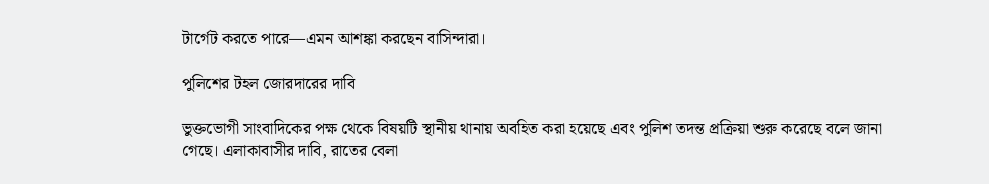টার্গেট করতে পারে—এমন আশঙ্কা করছেন বাসিন্দারা।

পুলিশের টহল জোরদারের দাবি

ভুক্তভোগী সাংবাদিকের পক্ষ থেকে বিষয়টি স্থানীয় থানায় অবহিত করা হয়েছে এবং পুলিশ তদন্ত প্রক্রিয়া শুরু করেছে বলে জানা গেছে। এলাকাবাসীর দাবি, রাতের বেলা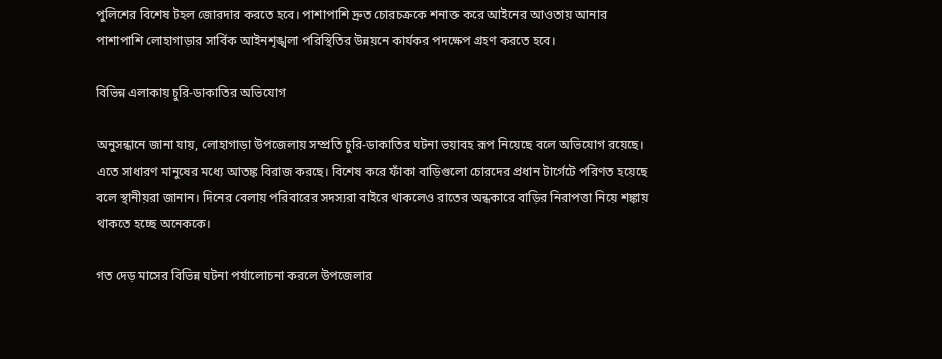পুলিশের বিশেষ টহল জোরদার করতে হবে। পাশাপাশি দ্রুত চোরচক্রকে শনাক্ত করে আইনের আওতায় আনার পাশাপাশি লোহাগাড়ার সার্বিক আইনশৃঙ্খলা পরিস্থিতির উন্নয়নে কার্যকর পদক্ষেপ গ্রহণ করতে হবে।

বিভিন্ন এলাকায় চুরি-ডাকাতির অভিযোগ

অনুসন্ধানে জানা যায়, লোহাগাড়া উপজেলায় সম্প্রতি চুরি-ডাকাতির ঘটনা ভয়াবহ রূপ নিয়েছে বলে অভিযোগ রয়েছে। এতে সাধারণ মানুষের মধ্যে আতঙ্ক বিরাজ করছে। বিশেষ করে ফাঁকা বাড়িগুলো চোরদের প্রধান টার্গেটে পরিণত হয়েছে বলে স্থানীয়রা জানান। দিনের বেলায় পরিবারের সদস্যরা বাইরে থাকলেও রাতের অন্ধকারে বাড়ির নিরাপত্তা নিয়ে শঙ্কায় থাকতে হচ্ছে অনেককে।

গত দেড় মাসের বিভিন্ন ঘটনা পর্যালোচনা করলে উপজেলার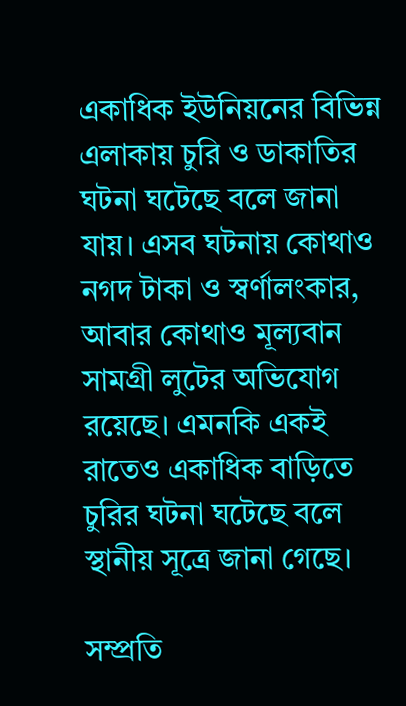একাধিক ইউনিয়নের বিভিন্ন এলাকায় চুরি ও ডাকাতির ঘটনা ঘটেছে বলে জানা যায়। এসব ঘটনায় কোথাও নগদ টাকা ও স্বর্ণালংকার, আবার কোথাও মূল্যবান সামগ্রী লুটের অভিযোগ রয়েছে। এমনকি একই রাতেও একাধিক বাড়িতে চুরির ঘটনা ঘটেছে বলে স্থানীয় সূত্রে জানা গেছে।

সম্প্রতি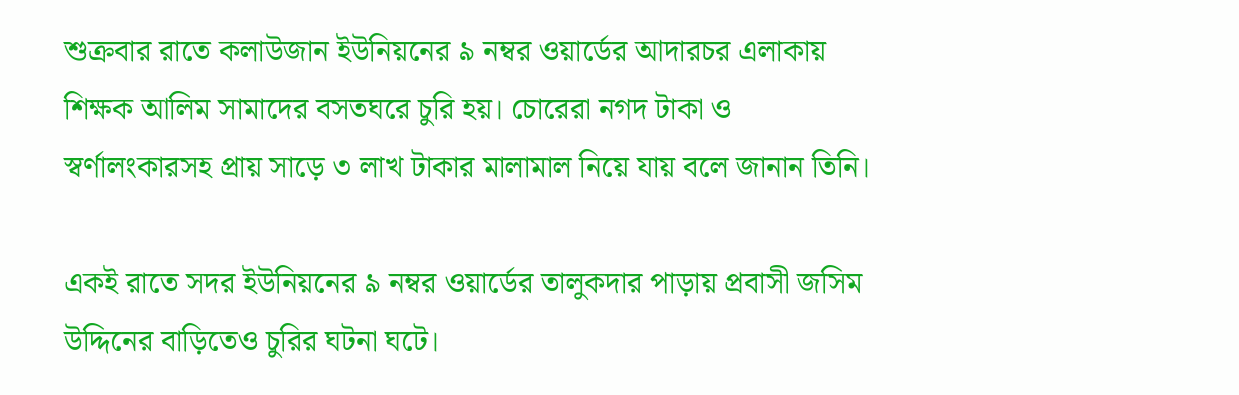শুক্রবার রাতে কলাউজান ইউনিয়নের ৯ নম্বর ওয়ার্ডের আদারচর এলাকায় শিক্ষক আলিম সামাদের বসতঘরে চুরি হয়। চোরেরা নগদ টাকা ও স্বর্ণালংকারসহ প্রায় সাড়ে ৩ লাখ টাকার মালামাল নিয়ে যায় বলে জানান তিনি।

একই রাতে সদর ইউনিয়নের ৯ নম্বর ওয়ার্ডের তালুকদার পাড়ায় প্রবাসী জসিম উদ্দিনের বাড়িতেও চুরির ঘটনা ঘটে।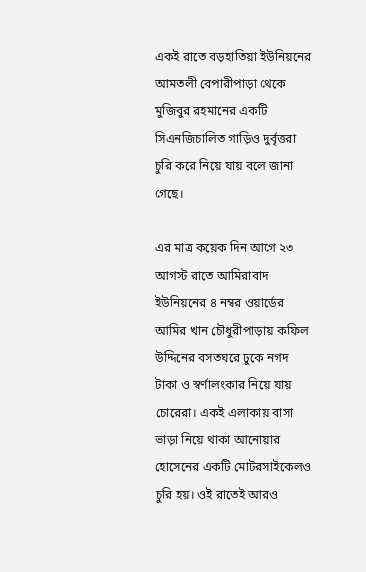একই রাতে বড়হাতিয়া ইউনিয়নের আমতলী বেপারীপাড়া থেকে মুজিবুর রহমানের একটি সিএনজিচালিত গাড়িও দুর্বৃত্তরা চুরি করে নিয়ে যায় বলে জানা গেছে।

এর মাত্র কয়েক দিন আগে ২৩ আগস্ট রাতে আমিরাবাদ ইউনিয়নের ৪ নম্বর ওয়ার্ডের আমির খান চৌধুরীপাড়ায় কফিল উদ্দিনের বসতঘরে ঢুকে নগদ টাকা ও স্বর্ণালংকার নিয়ে যায় চোরেরা। একই এলাকায় বাসা ভাড়া নিয়ে থাকা আনোয়ার হোসেনের একটি মোটরসাইকেলও চুরি হয়। ওই রাতেই আরও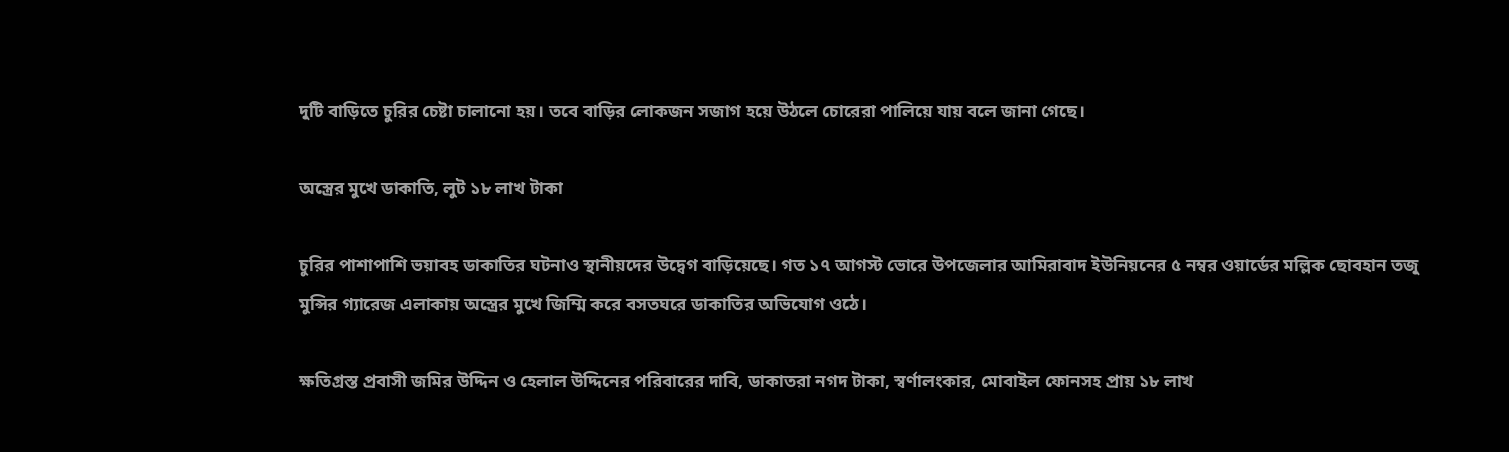দুটি বাড়িতে চুরির চেষ্টা চালানো হয়। তবে বাড়ির লোকজন সজাগ হয়ে উঠলে চোরেরা পালিয়ে যায় বলে জানা গেছে।

অস্ত্রের মুখে ডাকাতি, লুট ১৮ লাখ টাকা

চুরির পাশাপাশি ভয়াবহ ডাকাতির ঘটনাও স্থানীয়দের উদ্বেগ বাড়িয়েছে। গত ১৭ আগস্ট ভোরে উপজেলার আমিরাবাদ ইউনিয়নের ৫ নম্বর ওয়ার্ডের মল্লিক ছোবহান তজু মুন্সির গ্যারেজ এলাকায় অস্ত্রের মুখে জিম্মি করে বসতঘরে ডাকাতির অভিযোগ ওঠে।

ক্ষতিগ্রস্ত প্রবাসী জমির উদ্দিন ও হেলাল উদ্দিনের পরিবারের দাবি, ডাকাতরা নগদ টাকা, স্বর্ণালংকার, মোবাইল ফোনসহ প্রায় ১৮ লাখ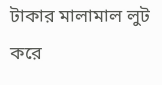টাকার মালামাল লুট করে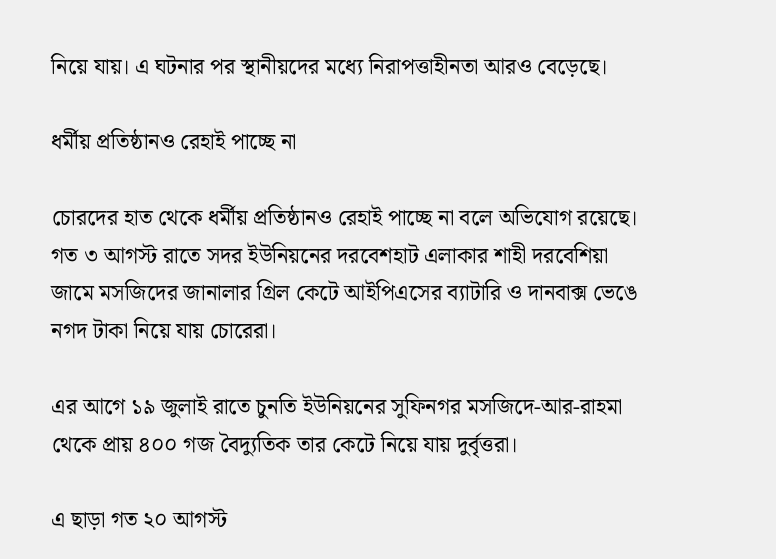নিয়ে যায়। এ ঘটনার পর স্থানীয়দের মধ্যে নিরাপত্তাহীনতা আরও বেড়েছে।

ধর্মীয় প্রতিষ্ঠানও রেহাই পাচ্ছে না

চোরদের হাত থেকে ধর্মীয় প্রতিষ্ঠানও রেহাই পাচ্ছে না বলে অভিযোগ রয়েছে। গত ৩ আগস্ট রাতে সদর ইউনিয়নের দরবেশহাট এলাকার শাহী দরবেশিয়া জামে মসজিদের জানালার গ্রিল কেটে আইপিএসের ব্যাটারি ও দানবাক্স ভেঙে নগদ টাকা নিয়ে যায় চোরেরা।

এর আগে ১৯ জুলাই রাতে চুনতি ইউনিয়নের সুফিনগর মসজিদে-আর-রাহমা থেকে প্রায় ৪০০ গজ বৈদ্যুতিক তার কেটে নিয়ে যায় দুর্বৃত্তরা।

এ ছাড়া গত ২০ আগস্ট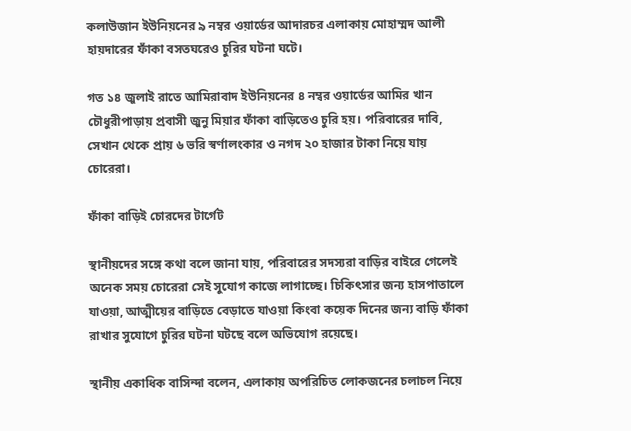কলাউজান ইউনিয়নের ৯ নম্বর ওয়ার্ডের আদারচর এলাকায় মোহাম্মদ আলী হায়দারের ফাঁকা বসতঘরেও চুরির ঘটনা ঘটে।

গত ১৪ জুলাই রাতে আমিরাবাদ ইউনিয়নের ৪ নম্বর ওয়ার্ডের আমির খান চৌধুরীপাড়ায় প্রবাসী জুনু মিয়ার ফাঁকা বাড়িতেও চুরি হয়। পরিবারের দাবি, সেখান থেকে প্রায় ৬ ভরি স্বর্ণালংকার ও নগদ ২০ হাজার টাকা নিয়ে যায় চোরেরা।

ফাঁকা বাড়িই চোরদের টার্গেট

স্থানীয়দের সঙ্গে কথা বলে জানা যায়, পরিবারের সদস্যরা বাড়ির বাইরে গেলেই অনেক সময় চোরেরা সেই সুযোগ কাজে লাগাচ্ছে। চিকিৎসার জন্য হাসপাতালে যাওয়া, আত্মীয়ের বাড়িতে বেড়াতে যাওয়া কিংবা কয়েক দিনের জন্য বাড়ি ফাঁকা রাখার সুযোগে চুরির ঘটনা ঘটছে বলে অভিযোগ রয়েছে।

স্থানীয় একাধিক বাসিন্দা বলেন, এলাকায় অপরিচিত লোকজনের চলাচল নিয়ে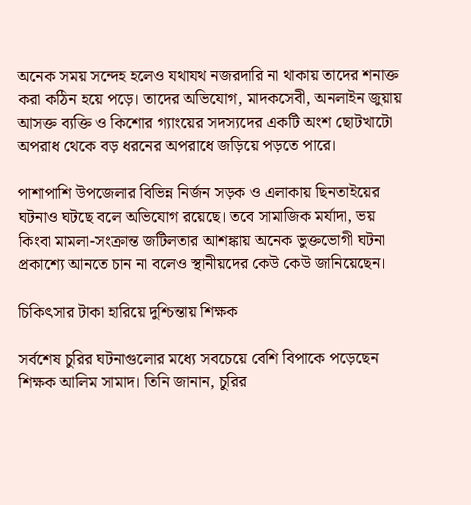অনেক সময় সন্দেহ হলেও যথাযথ নজরদারি না থাকায় তাদের শনাক্ত করা কঠিন হয়ে পড়ে। তাদের অভিযোগ, মাদকসেবী, অনলাইন জুয়ায় আসক্ত ব্যক্তি ও কিশোর গ্যাংয়ের সদস্যদের একটি অংশ ছোটখাটো অপরাধ থেকে বড় ধরনের অপরাধে জড়িয়ে পড়তে পারে।

পাশাপাশি উপজেলার বিভিন্ন নির্জন সড়ক ও এলাকায় ছিনতাইয়ের ঘটনাও ঘটছে বলে অভিযোগ রয়েছে। তবে সামাজিক মর্যাদা, ভয় কিংবা মামলা-সংক্রান্ত জটিলতার আশঙ্কায় অনেক ভুক্তভোগী ঘটনা প্রকাশ্যে আনতে চান না বলেও স্থানীয়দের কেউ কেউ জানিয়েছেন।

চিকিৎসার টাকা হারিয়ে দুশ্চিন্তায় শিক্ষক

সর্বশেষ চুরির ঘটনাগুলোর মধ্যে সবচেয়ে বেশি বিপাকে পড়েছেন শিক্ষক আলিম সামাদ। তিনি জানান, চুরির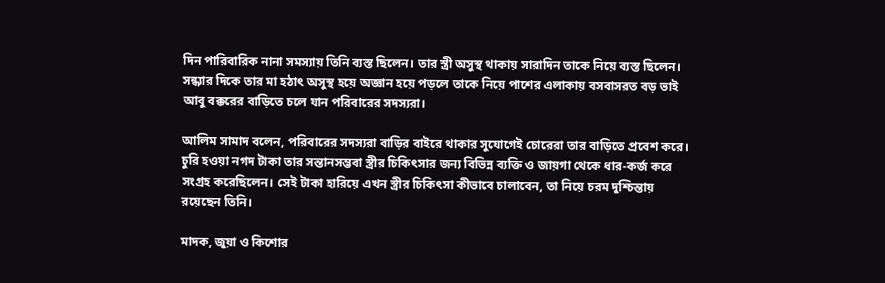দিন পারিবারিক নানা সমস্যায় তিনি ব্যস্ত ছিলেন। তার স্ত্রী অসুস্থ থাকায় সারাদিন তাকে নিয়ে ব্যস্ত ছিলেন। সন্ধ্যার দিকে তার মা হঠাৎ অসুস্থ হয়ে অজ্ঞান হয়ে পড়লে তাকে নিয়ে পাশের এলাকায় বসবাসরত বড় ভাই আবু বক্করের বাড়িতে চলে যান পরিবারের সদস্যরা।

আলিম সামাদ বলেন, পরিবারের সদস্যরা বাড়ির বাইরে থাকার সুযোগেই চোরেরা তার বাড়িতে প্রবেশ করে। চুরি হওয়া নগদ টাকা তার সন্তানসম্ভবা স্ত্রীর চিকিৎসার জন্য বিভিন্ন ব্যক্তি ও জায়গা থেকে ধার-কর্জ করে সংগ্রহ করেছিলেন। সেই টাকা হারিয়ে এখন স্ত্রীর চিকিৎসা কীভাবে চালাবেন, তা নিয়ে চরম দুশ্চিন্তায় রয়েছেন তিনি।

মাদক, জুয়া ও কিশোর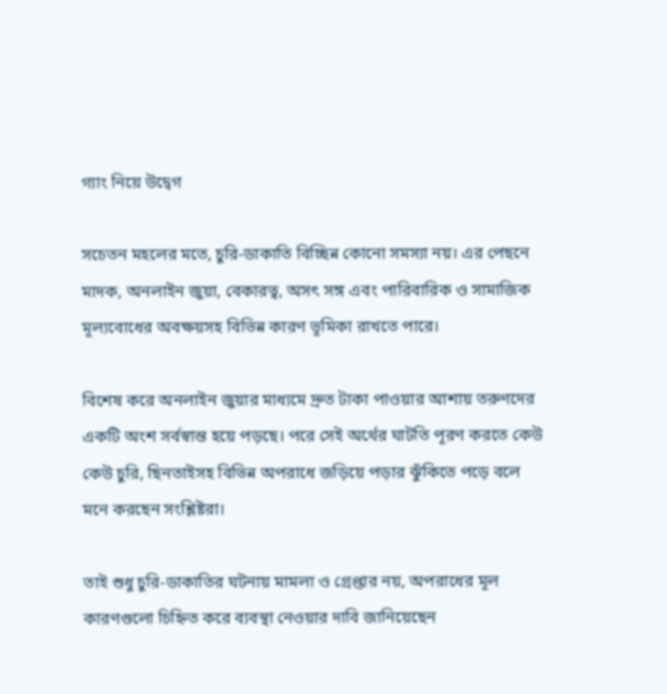গ্যাং নিয়ে উদ্বেগ

সচেতন মহলের মতে, চুরি-ডাকাতি বিচ্ছিন্ন কোনো সমস্যা নয়। এর পেছনে মাদক, অনলাইন জুয়া, বেকারত্ব, অসৎ সঙ্গ এবং পারিবারিক ও সামাজিক মূল্যবোধের অবক্ষয়সহ বিভিন্ন কারণ ভূমিকা রাখতে পারে।

বিশেষ করে অনলাইন জুয়ার মাধ্যমে দ্রুত টাকা পাওয়ার আশায় তরুণদের একটি অংশ সর্বস্বান্ত হয়ে পড়ছে। পরে সেই অর্থের ঘাটতি পূরণ করতে কেউ কেউ চুরি, ছিনতাইসহ বিভিন্ন অপরাধে জড়িয়ে পড়ার ঝুঁকিতে পড়ে বলে মনে করছেন সংশ্লিষ্টরা।

তাই শুধু চুরি-ডাকাতির ঘটনায় মামলা ও গ্রেপ্তার নয়, অপরাধের মূল কারণগুলো চিহ্নিত করে ব্যবস্থা নেওয়ার দাবি জানিয়েছেন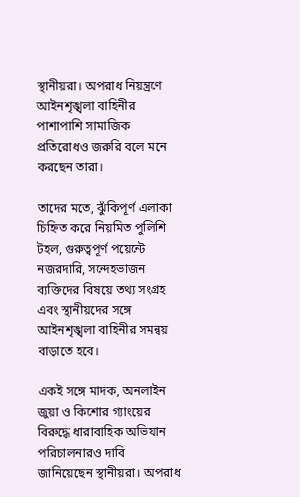স্থানীয়রা। অপরাধ নিয়ন্ত্রণে আইনশৃঙ্খলা বাহিনীর পাশাপাশি সামাজিক প্রতিরোধও জরুরি বলে মনে করছেন তারা।

তাদের মতে, ঝুঁকিপূর্ণ এলাকা চিহ্নিত করে নিয়মিত পুলিশি টহল, গুরুত্বপূর্ণ পয়েন্টে নজরদারি, সন্দেহভাজন ব্যক্তিদের বিষয়ে তথ্য সংগ্রহ এবং স্থানীয়দের সঙ্গে আইনশৃঙ্খলা বাহিনীর সমন্বয় বাড়াতে হবে।

একই সঙ্গে মাদক, অনলাইন জুয়া ও কিশোর গ্যাংয়ের বিরুদ্ধে ধারাবাহিক অভিযান পরিচালনারও দাবি জানিয়েছেন স্থানীয়রা। অপরাধ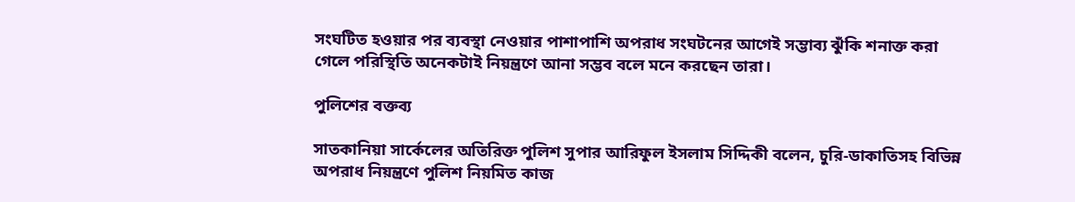সংঘটিত হওয়ার পর ব্যবস্থা নেওয়ার পাশাপাশি অপরাধ সংঘটনের আগেই সম্ভাব্য ঝুঁকি শনাক্ত করা গেলে পরিস্থিতি অনেকটাই নিয়ন্ত্রণে আনা সম্ভব বলে মনে করছেন তারা।

পুলিশের বক্তব্য

সাতকানিয়া সার্কেলের অতিরিক্ত পুলিশ সুপার আরিফুল ইসলাম সিদ্দিকী বলেন, চুরি-ডাকাতিসহ বিভিন্ন অপরাধ নিয়ন্ত্রণে পুলিশ নিয়মিত কাজ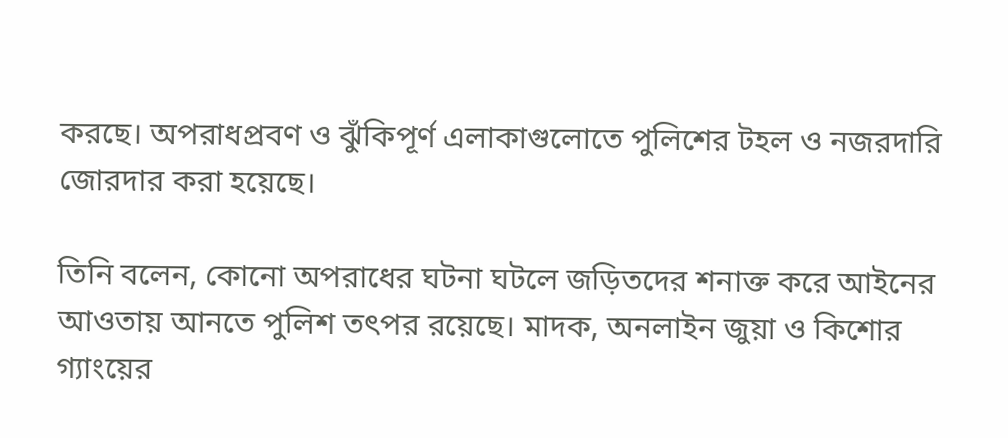করছে। অপরাধপ্রবণ ও ঝুঁকিপূর্ণ এলাকাগুলোতে পুলিশের টহল ও নজরদারি জোরদার করা হয়েছে।

তিনি বলেন, কোনো অপরাধের ঘটনা ঘটলে জড়িতদের শনাক্ত করে আইনের আওতায় আনতে পুলিশ তৎপর রয়েছে। মাদক, অনলাইন জুয়া ও কিশোর গ্যাংয়ের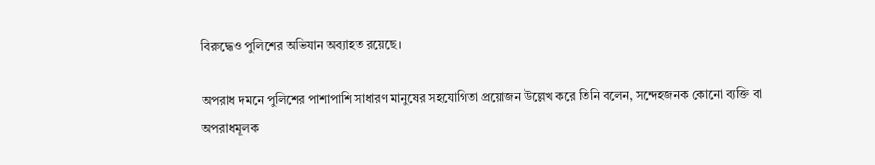বিরুদ্ধেও পুলিশের অভিযান অব্যাহত রয়েছে।

অপরাধ দমনে পুলিশের পাশাপাশি সাধারণ মানুষের সহযোগিতা প্রয়োজন উল্লেখ করে তিনি বলেন, সন্দেহজনক কোনো ব্যক্তি বা অপরাধমূলক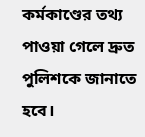কর্মকাণ্ডের তথ্য পাওয়া গেলে দ্রুত পুলিশকে জানাতে হবে।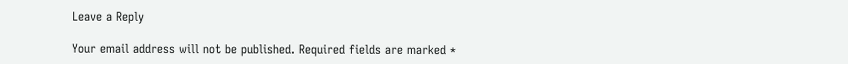Leave a Reply

Your email address will not be published. Required fields are marked *